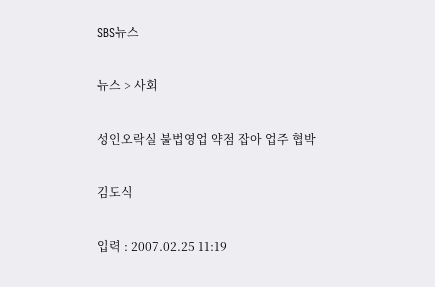SBS뉴스

뉴스 > 사회

성인오락실 불법영업 약점 잡아 업주 협박

김도식

입력 : 2007.02.25 11:19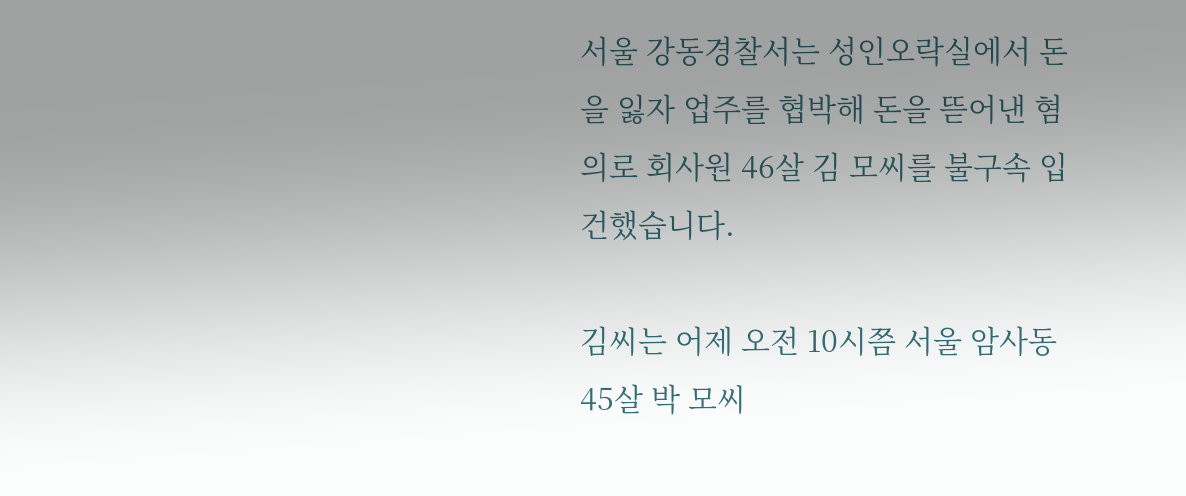서울 강동경찰서는 성인오락실에서 돈을 잃자 업주를 협박해 돈을 뜯어낸 혐의로 회사원 46살 김 모씨를 불구속 입건했습니다.

김씨는 어제 오전 10시쯤 서울 암사동 45살 박 모씨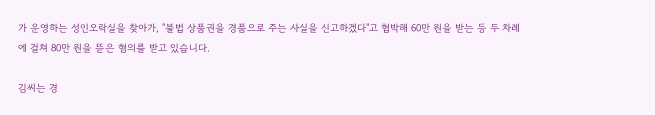가 운영하는 성인오락실을 찾아가, "불법 상품권을 경품으로 주는 사실을 신고하겠다"고 협박해 60만 원을 받는 등 두 차례에 걸쳐 80만 원을 뜯은 혐의를 받고 있습니다.

김씨는 경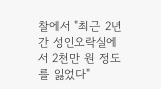찰에서 "최근 2년간 성인오락실에서 2천만 원 정도를 잃었다"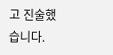고 진술했습니다.